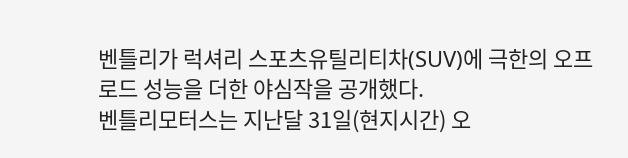벤틀리가 럭셔리 스포츠유틸리티차(SUV)에 극한의 오프로드 성능을 더한 야심작을 공개했다.
벤틀리모터스는 지난달 31일(현지시간) 오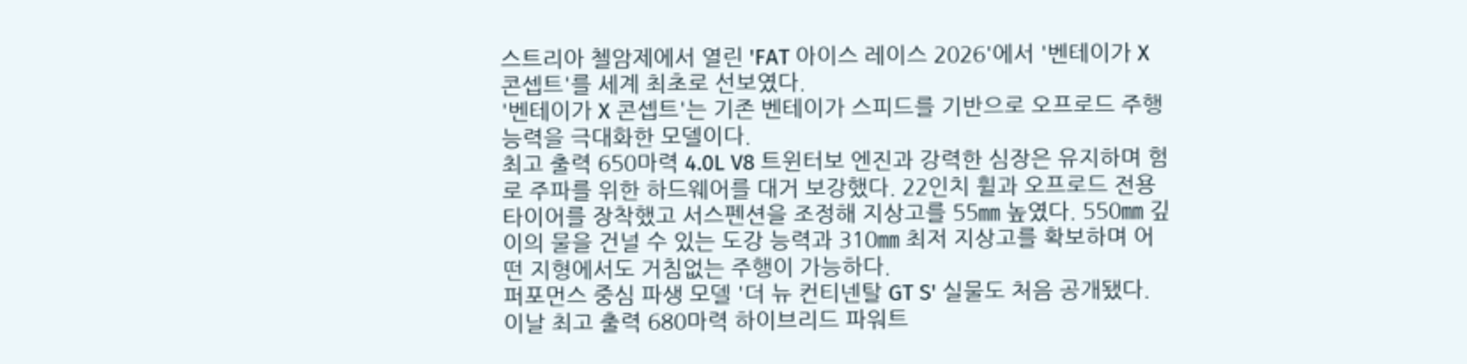스트리아 첼암제에서 열린 'FAT 아이스 레이스 2026'에서 '벤테이가 X 콘셉트'를 세계 최초로 선보였다.
'벤테이가 X 콘셉트'는 기존 벤테이가 스피드를 기반으로 오프로드 주행 능력을 극대화한 모델이다.
최고 출력 650마력 4.0L V8 트윈터보 엔진과 강력한 심장은 유지하며 험로 주파를 위한 하드웨어를 대거 보강했다. 22인치 휠과 오프로드 전용 타이어를 장착했고 서스펜션을 조정해 지상고를 55㎜ 높였다. 550㎜ 깊이의 물을 건널 수 있는 도강 능력과 310㎜ 최저 지상고를 확보하며 어떤 지형에서도 거침없는 주행이 가능하다.
퍼포먼스 중심 파생 모델 '더 뉴 컨티넨탈 GT S' 실물도 처음 공개됐다. 이날 최고 출력 680마력 하이브리드 파워트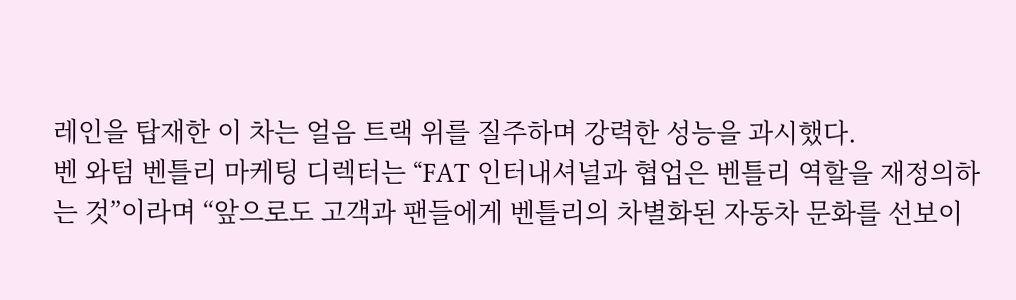레인을 탑재한 이 차는 얼음 트랙 위를 질주하며 강력한 성능을 과시했다.
벤 와텀 벤틀리 마케팅 디렉터는 “FAT 인터내셔널과 협업은 벤틀리 역할을 재정의하는 것”이라며 “앞으로도 고객과 팬들에게 벤틀리의 차별화된 자동차 문화를 선보이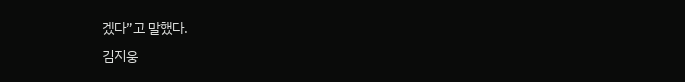겠다”고 말했다.
김지웅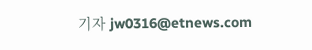기자 jw0316@etnews.com